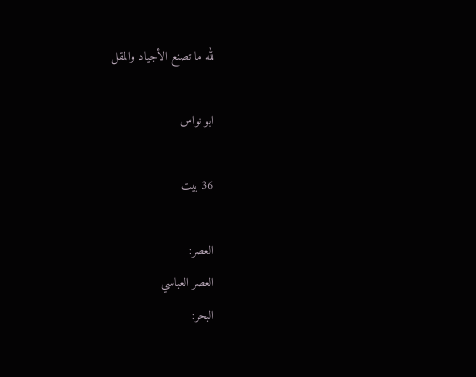لله ما تصنع الأجياد والمقل

ابو نواس

36 بيت

العصر:
العصر العباسي
البحر: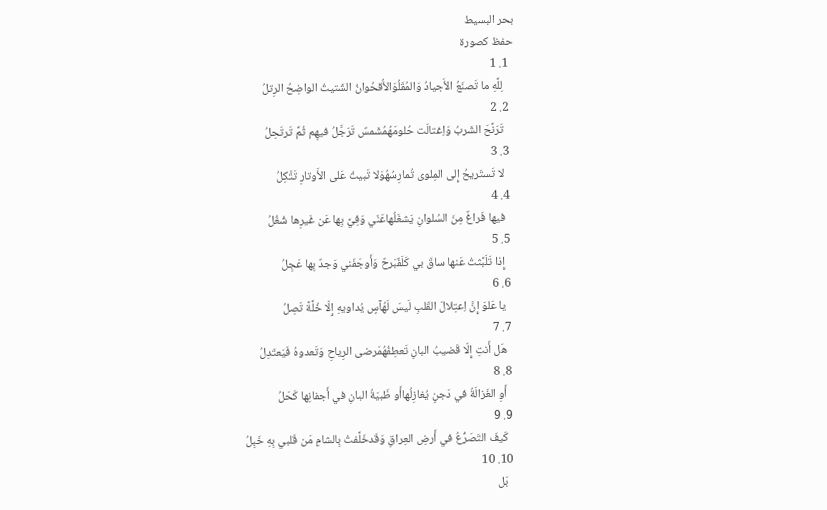بحر البسيط
حفظ كصورة
  1. 1
    لِلَّهِ ما تَصنَعُ الأَجيادُ وَالمُقَلُوَالأُقحُوانُ الشَتيتُ الواضِحُ الرِتلُ
  2. 2
    تَرَنَّحَ الشَربُ وَاِغتالَت حُلومَهُمُشَمسٌ تَرَجَّلُ فيهِم ثُمَّ تَرتَحِلُ
  3. 3
    لا تَستَريحُ إِلى المِلوى تُمارِسُهُوَلا تَبيتُ عَلى الأَوتارِ تَتَّكِلُ
  4. 4
    فيها فَراغٌ مِنَ السُلوانِ يَشغَلُهاعَنّي وَفِيَّ بِها عَن غَيرِها شُغُلُ
  5. 5
    إِذا تَلَبَّثتُ عَنها ساقَ بي كَلَفٌبَرحٌ وَأَوجَفَني وَجدٌ بِها عَجِلُ
  6. 6
    يا عَلوَ إِنَّ اِعتِلالَ القَلبِ لَيسَ لَهُآسٍ يُداويهِ إِلّا خُلَّةً تَصِلُ
  7. 7
    هَل أَنتِ إِلّا قَضيبُ البانِ تَعطِفُهُمَرضى الرِياحِ وَتَعدوهُ فَيَعتَدِلُ
  8. 8
    أَوِ الغَزالَةُ في دَجنٍ يُغازِلُهاأَو ظَبيَةُ البانِ في أَجفانِها كَحَلُ
  9. 9
    كَيفَ التَصَرُّعُ في أَرضِ العِراقِ وَقَدخَلَّفتُ بِالشامِ مَن قَلبي بِهِ خَبِلُ
  10. 10
    بَل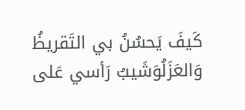كَيفَ يَحسُنُ بي التَقريظُ وَالعَزَلُوَشَيبُ رَأسي عَلى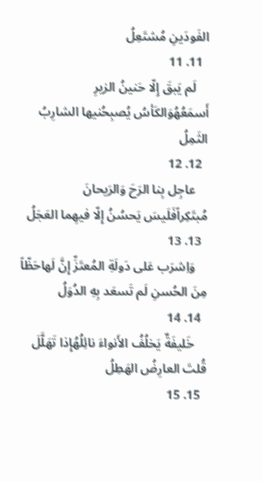الفَودَينِ مُشتَعِلُ
  11. 11
    لَم يَبقَ إِلّا حَنينُ الزيرِ أَسمَعُهُوَالكَأسُ يُصبِحُنيها الشارِبُ الثَمِلُ
  12. 12
    عاجِل بِنا الرَحَ وَالرَيحانَ مُبتَكِراًفَلَيسَ يَحسُنُ إِلّا فيهِما العَجَلُ
  13. 13
    وَاِشرَب عَلى دَولَةِ المُعتَزِّ إِنَّ لَهاحَظّاً مِنَ الحُسنِ لَم تَسعَد بِهِ الدُوَلُ
  14. 14
    خَليفَةٌ يَخلُفُ الأَنواءَ نائِلُهُإِذا تَهَلَّلَ قُلتَ العارِضُ الهَطِلُ
  15. 15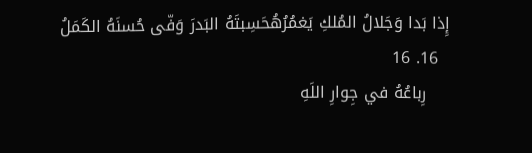إِذا بَدا وَجَلالُ المُلكِ يَغمُرُهُحَسِبتَهُ البَدرَ وَفّى حُسنَهُ الكَمَلُ
  16. 16
    رِباعُهُ في جِوارِ اللَهِ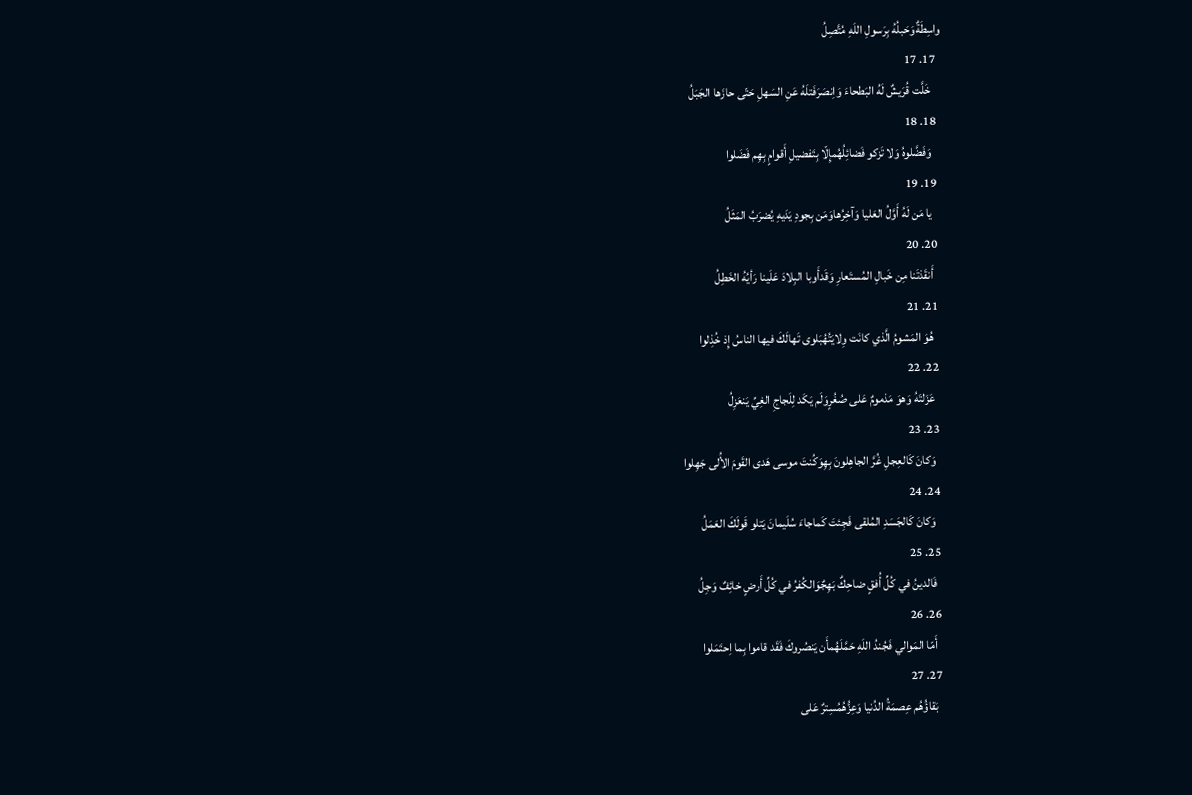واسِطَةٌوَحَبلُهُ بِرَسولِ اللَهِ مُتَّصِلُ
  17. 17
    خَلَّت قُرَيشٌ لَهُ البَطحاءَ وَاِنصَرَفَتلَهُ عَنِ السَهلِ حَتّى حازَها الجَبَلُ
  18. 18
    وَفَضَّلوهُ وَلا تَزكو فَضائِلُهُمإِلّا بِتَفضيلِ أَقوامٍ بِهِم فَضَلوا
  19. 19
    يا مَن لَهُ أَوَّلُ العَليا وَآخِرُهاوَمَن بِجودِ يَدَيهِ يُضرَبُ المَثَلُ
  20. 20
    أَنقَذتَنا مِن خَبالِ المُستَعارِ وَقَدأَوبا البِلادَ عَلَينا رَأيُهُ الخَطِلُ
  21. 21
    هُوَ المَشومُ الَّذي كانَت وِلايَتُهُبَلوى تَهالَكَ فيها الناسُ إِذ خُذِلوا
  22. 22
    عَزَلتَهُ وَهوَ مَذمومٌ عَلى صُغُرٍوَلَم يَكَد لِلَجاجِ الغِيِّ يَنعَزِلُ
  23. 23
    وَكانَ كَالعِجلِ غُرَّ الجاهِلونَ بِهِوَكُنتَ موسى هَدى القَومَ الأُلى جَهِلوا
  24. 24
    وَكانَ كَالجَسَدِ المُلقى فَجِئتَ كَماجاءَ سُلَيمانَ يَتلو قَولَكَ العَمَلُ
  25. 25
    فَالدينُ في كُلِّ أُفقٍ ضاحِكٌ بَهِجٌوَالكُفرُ في كُلِّ أَرضٍ خائِفٌ وَجِلُ
  26. 26
    أَمّا المَوالي فَجُندُ اللَهِ حَمَّلَهُمأَن يَنصُروكَ فَقَد قاموا بِما اِحتَمَلوا
  27. 27
    بَقاؤُهُم عِصمَةُ الدُنيا وَعِزُّهُمُسِترٌ عَلى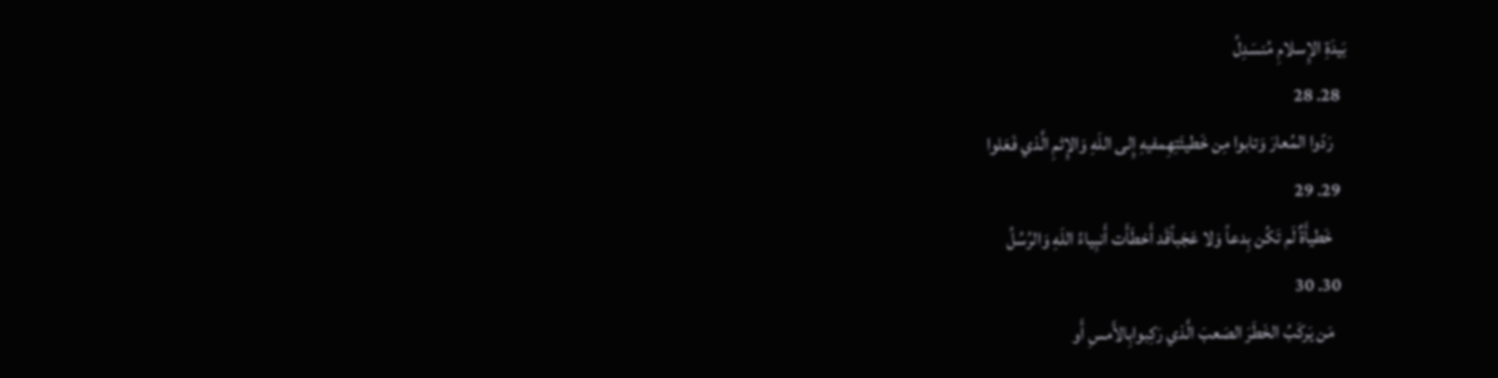بَيدَةِ الإِسلامِ مُنسَدِلُ
  28. 28
    رَدّوا المُعارَ وَتابوا مِن خَطيئَتِهِمفيهِ إِلى اللَهِ وَالإِثمِ الَّذي فَعَلوا
  29. 29
    خَطيأَةٌ لَم تَكُن بِدعاً وَلا عَجَباًقَد أَخطَأَت أَنبِياءُ اللَهِ وَالرُسُلُ
  30. 30
    مَن يَركَبُ الخَطَرَ الصَعبَ الَّذي رَكِبوابِالأَمسِ أَو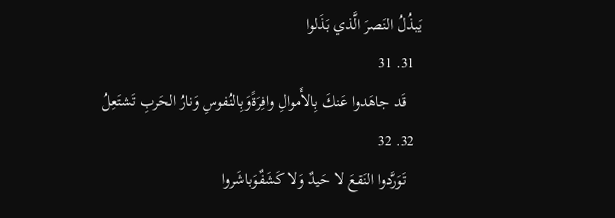يَبذُلُ النَصرَ الَّذي بَذَلوا
  31. 31
    قَد جاهَدوا عَنكَ بِالأَموالِ وافِرَةًوَبِالنُفوسِ وَنارُ الحَربِ تَشتَعِلُ
  32. 32
    تَوَرَّدوا النَقعَ لا حَيدٌ وَلا كَشَفٌوَباشَروا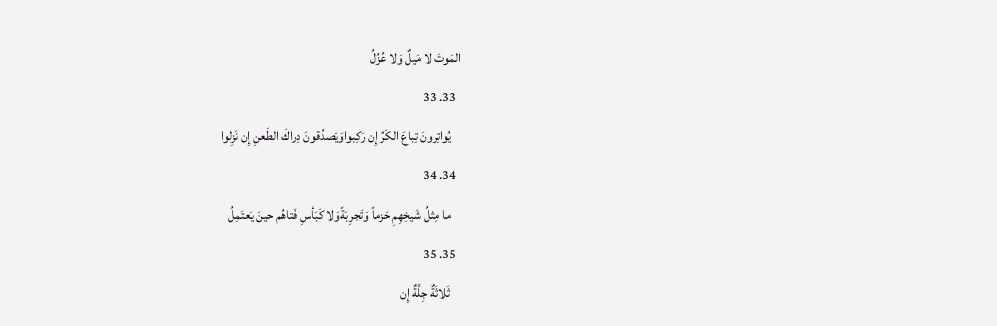المَوتَ لا مَيلٌ وَلا عُزُلُ
  33. 33
    يُواتِرونَ تِباعَ الكَرِّ إِن رَكِبواوَيَصدُقونَ دِراكَ الطَعنِ إِن نَزِلوا
  34. 34
    ما مِثلُ شَيخِهِمِ حَزماً وَتَجرِبَةًوَلا كَبَأسِ فَتاهُم حينَ يَعتَمِلُ
  35. 35
    ثَلاثَةٌ جِلَّةٌ إِن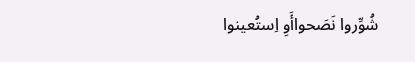شُوِّروا نَصَحواأَوِ اِستُعينوا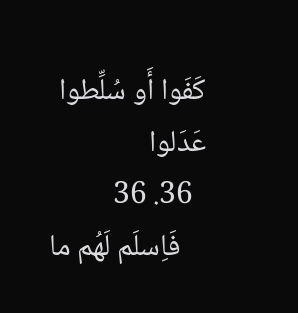كَفَوا أَو سُلِّطوا عَدَلوا
  36. 36
    فَاِسلَم لَهُم ما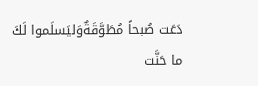دَعَت صُبحاً مُطَوَّقَةٌوَليَسلَموا لَكَ ما حَنَّت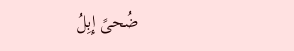ضُحىً إِبِلُ